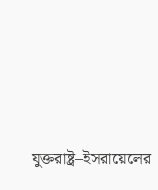যুক্তরাষ্ট্র–ইসরায়েলের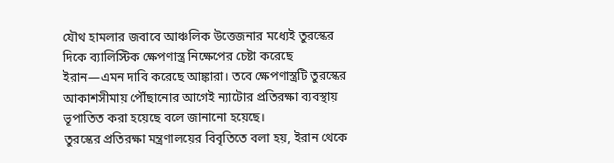যৌথ হামলার জবাবে আঞ্চলিক উত্তেজনার মধ্যেই তুরস্কের দিকে ব্যালিস্টিক ক্ষেপণাস্ত্র নিক্ষেপের চেষ্টা করেছে ইরান—এমন দাবি করেছে আঙ্কারা। তবে ক্ষেপণাস্ত্রটি তুরস্কের আকাশসীমায় পৌঁছানোর আগেই ন্যাটোর প্রতিরক্ষা ব্যবস্থায় ভূপাতিত করা হয়েছে বলে জানানো হয়েছে।
তুরস্কের প্রতিরক্ষা মন্ত্রণালয়ের বিবৃতিতে বলা হয়, ইরান থেকে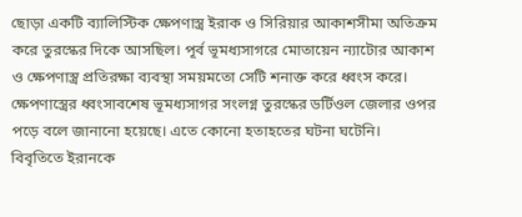ছোড়া একটি ব্যালিস্টিক ক্ষেপণাস্ত্র ইরাক ও সিরিয়ার আকাশসীমা অতিক্রম করে তুরস্কের দিকে আসছিল। পূর্ব ভূমধ্যসাগরে মোতায়েন ন্যাটোর আকাশ ও ক্ষেপণাস্ত্র প্রতিরক্ষা ব্যবস্থা সময়মতো সেটি শনাক্ত করে ধ্বংস করে।
ক্ষেপণাস্ত্রের ধ্বংসাবশেষ ভূমধ্যসাগর সংলগ্ন তুরস্কের ডর্টিওল জেলার ওপর পড়ে বলে জানানো হয়েছে। এতে কোনো হতাহতের ঘটনা ঘটেনি।
বিবৃতিতে ইরানকে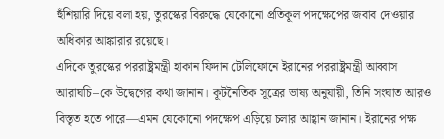হুঁশিয়ারি দিয়ে বলা হয়, তুরস্কের বিরুদ্ধে যেকোনো প্রতিকূল পদক্ষেপের জবাব দেওয়ার অধিকার আঙ্কারার রয়েছে।
এদিকে তুরস্কের পররাষ্ট্রমন্ত্রী হাকান ফিদান টেলিফোনে ইরানের পররাষ্ট্রমন্ত্রী আব্বাস আরাঘচি–কে উদ্বেগের কথা জানান। কূটনৈতিক সূত্রের ভাষ্য অনুযায়ী, তিনি সংঘাত আরও বিস্তৃত হতে পারে—এমন যেকোনো পদক্ষেপ এড়িয়ে চলার আহ্বান জানান। ইরানের পক্ষ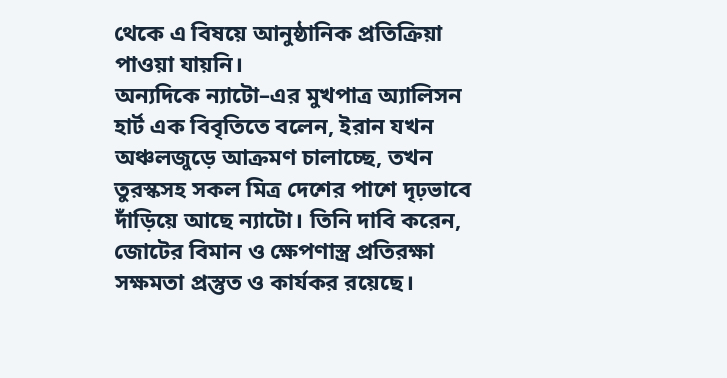থেকে এ বিষয়ে আনুষ্ঠানিক প্রতিক্রিয়া পাওয়া যায়নি।
অন্যদিকে ন্যাটো–এর মুখপাত্র অ্যালিসন হার্ট এক বিবৃতিতে বলেন, ইরান যখন অঞ্চলজুড়ে আক্রমণ চালাচ্ছে, তখন তুরস্কসহ সকল মিত্র দেশের পাশে দৃঢ়ভাবে দাঁড়িয়ে আছে ন্যাটো। তিনি দাবি করেন, জোটের বিমান ও ক্ষেপণাস্ত্র প্রতিরক্ষা সক্ষমতা প্রস্তুত ও কার্যকর রয়েছে।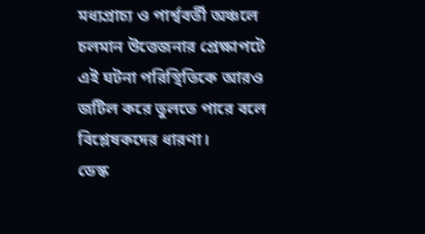মধ্যপ্রাচ্য ও পার্শ্ববর্তী অঞ্চলে চলমান উত্তেজনার প্রেক্ষাপটে এই ঘটনা পরিস্থিতিকে আরও জটিল করে তুলতে পারে বলে বিশ্লেষকদের ধারণা।
ডেস্ক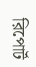রিপোর্ট